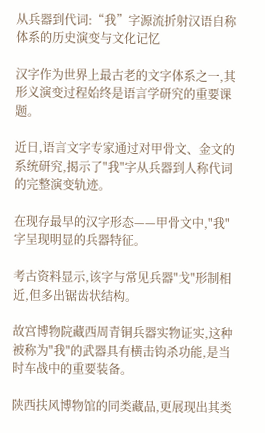从兵器到代词:“我”字源流折射汉语自称体系的历史演变与文化记忆

汉字作为世界上最古老的文字体系之一,其形义演变过程始终是语言学研究的重要课题。

近日,语言文字专家通过对甲骨文、金文的系统研究,揭示了"我"字从兵器到人称代词的完整演变轨迹。

在现存最早的汉字形态——甲骨文中,"我"字呈现明显的兵器特征。

考古资料显示,该字与常见兵器"戈"形制相近,但多出锯齿状结构。

故宫博物院藏西周青铜兵器实物证实,这种被称为"我"的武器具有横击钩杀功能,是当时车战中的重要装备。

陕西扶风博物馆的同类藏品,更展现出其类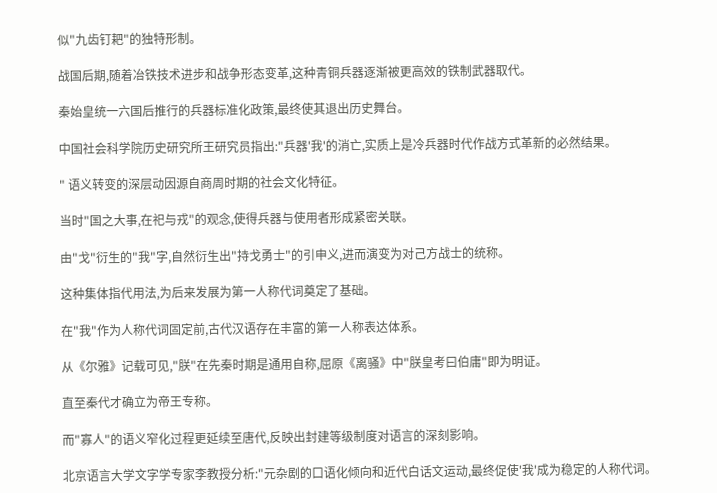似"九齿钉耙"的独特形制。

战国后期,随着冶铁技术进步和战争形态变革,这种青铜兵器逐渐被更高效的铁制武器取代。

秦始皇统一六国后推行的兵器标准化政策,最终使其退出历史舞台。

中国社会科学院历史研究所王研究员指出:"兵器'我'的消亡,实质上是冷兵器时代作战方式革新的必然结果。

" 语义转变的深层动因源自商周时期的社会文化特征。

当时"国之大事,在祀与戎"的观念,使得兵器与使用者形成紧密关联。

由"戈"衍生的"我"字,自然衍生出"持戈勇士"的引申义,进而演变为对己方战士的统称。

这种集体指代用法,为后来发展为第一人称代词奠定了基础。

在"我"作为人称代词固定前,古代汉语存在丰富的第一人称表达体系。

从《尔雅》记载可见,"朕"在先秦时期是通用自称,屈原《离骚》中"朕皇考曰伯庸"即为明证。

直至秦代才确立为帝王专称。

而"寡人"的语义窄化过程更延续至唐代,反映出封建等级制度对语言的深刻影响。

北京语言大学文字学专家李教授分析:"元杂剧的口语化倾向和近代白话文运动,最终促使'我'成为稳定的人称代词。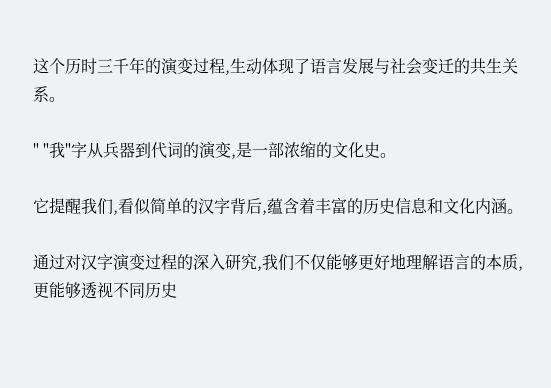这个历时三千年的演变过程,生动体现了语言发展与社会变迁的共生关系。

" "我"字从兵器到代词的演变,是一部浓缩的文化史。

它提醒我们,看似简单的汉字背后,蕴含着丰富的历史信息和文化内涵。

通过对汉字演变过程的深入研究,我们不仅能够更好地理解语言的本质,更能够透视不同历史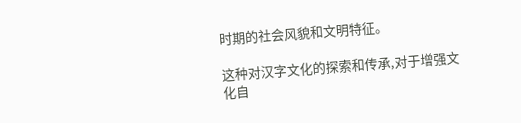时期的社会风貌和文明特征。

这种对汉字文化的探索和传承,对于增强文化自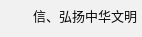信、弘扬中华文明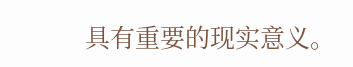具有重要的现实意义。